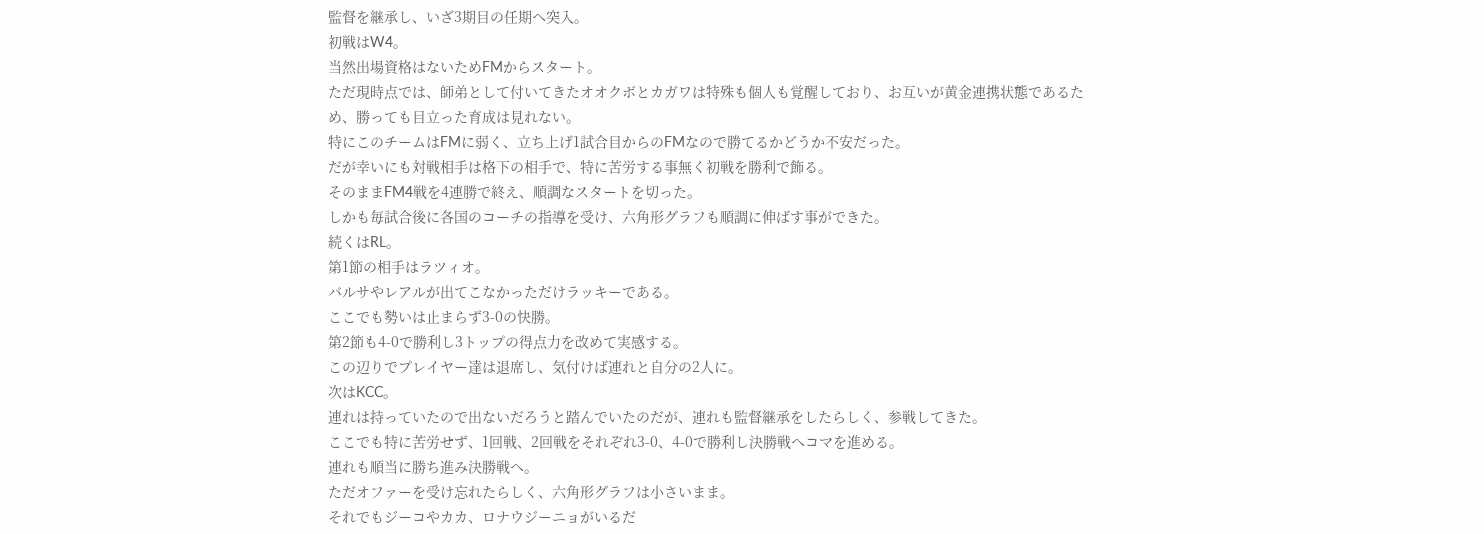監督を継承し、いざ3期目の任期へ突入。
初戦はW4。
当然出場資格はないためFMからスタート。
ただ現時点では、師弟として付いてきたオオクボとカガワは特殊も個人も覚醒しており、お互いが黄金連携状態であるため、勝っても目立った育成は見れない。
特にこのチームはFMに弱く、立ち上げ1試合目からのFMなので勝てるかどうか不安だった。
だが幸いにも対戦相手は格下の相手で、特に苦労する事無く初戦を勝利で飾る。
そのままFM4戦を4連勝で終え、順調なスタートを切った。
しかも毎試合後に各国のコーチの指導を受け、六角形グラフも順調に伸ばす事ができた。
続くはRL。
第1節の相手はラツィオ。
バルサやレアルが出てこなかっただけラッキーである。
ここでも勢いは止まらず3-0の快勝。
第2節も4-0で勝利し3トップの得点力を改めて実感する。
この辺りでプレイヤー達は退席し、気付けば連れと自分の2人に。
次はKCC。
連れは持っていたので出ないだろうと踏んでいたのだが、連れも監督継承をしたらしく、参戦してきた。
ここでも特に苦労せず、1回戦、2回戦をそれぞれ3-0、4-0で勝利し決勝戦へコマを進める。
連れも順当に勝ち進み決勝戦へ。
ただオファーを受け忘れたらしく、六角形グラフは小さいまま。
それでもジーコやカカ、ロナウジーニョがいるだ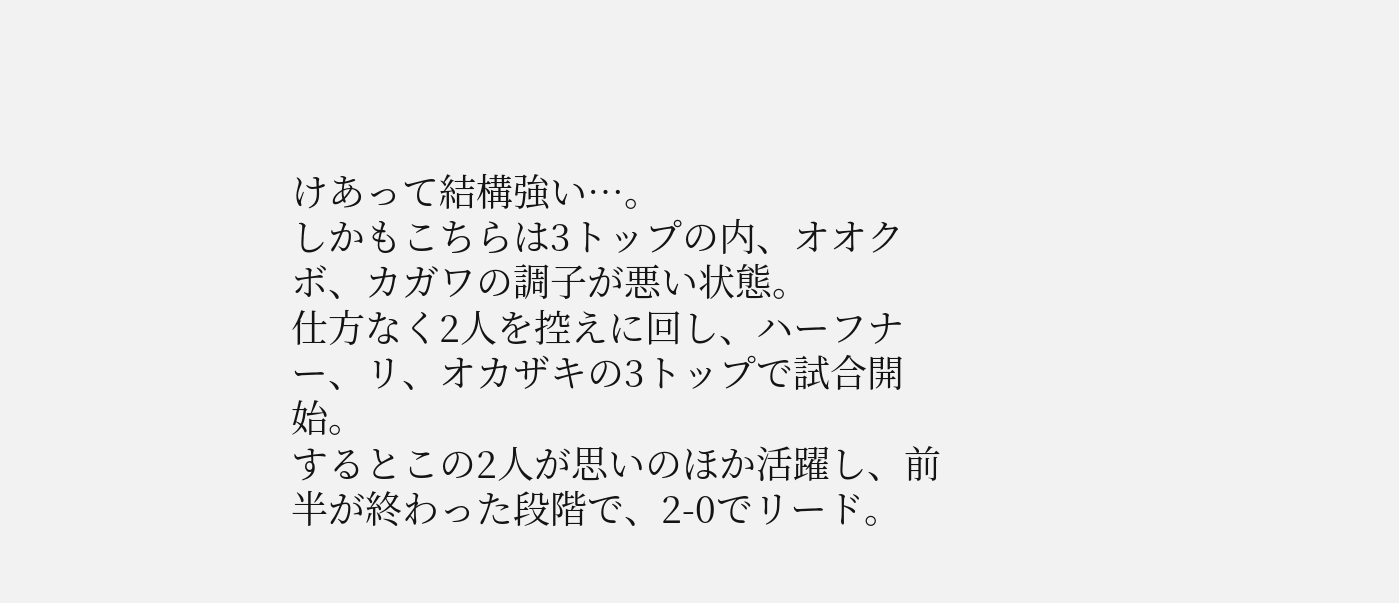けあって結構強い…。
しかもこちらは3トップの内、オオクボ、カガワの調子が悪い状態。
仕方なく2人を控えに回し、ハーフナー、リ、オカザキの3トップで試合開始。
するとこの2人が思いのほか活躍し、前半が終わった段階で、2-0でリード。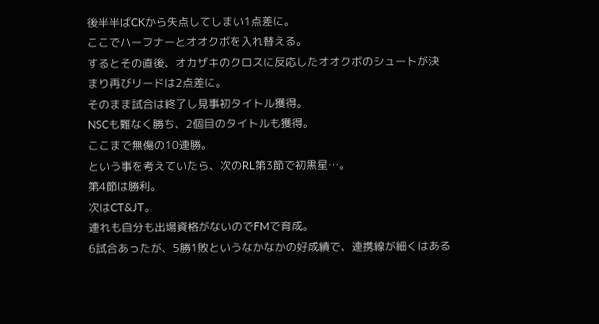後半半ばCKから失点してしまい1点差に。
ここでハーフナーとオオクボを入れ替える。
するとその直後、オカザキのクロスに反応したオオクボのシュートが決まり再びリードは2点差に。
そのまま試合は終了し見事初タイトル獲得。
NSCも難なく勝ち、2個目のタイトルも獲得。
ここまで無傷の10連勝。
という事を考えていたら、次のRL第3節で初黒星…。
第4節は勝利。
次はCT&JT。
連れも自分も出場資格がないのでFMで育成。
6試合あったが、5勝1敗というなかなかの好成績で、連携線が細くはある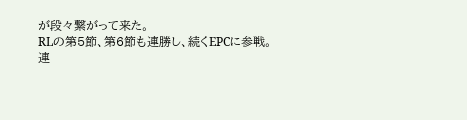が段々繋がって来た。
RLの第5節、第6節も連勝し、続くEPCに参戦。
連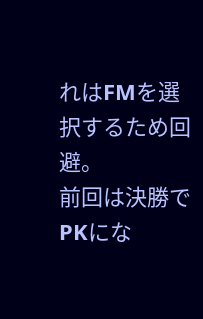れはFMを選択するため回避。
前回は決勝でPKにな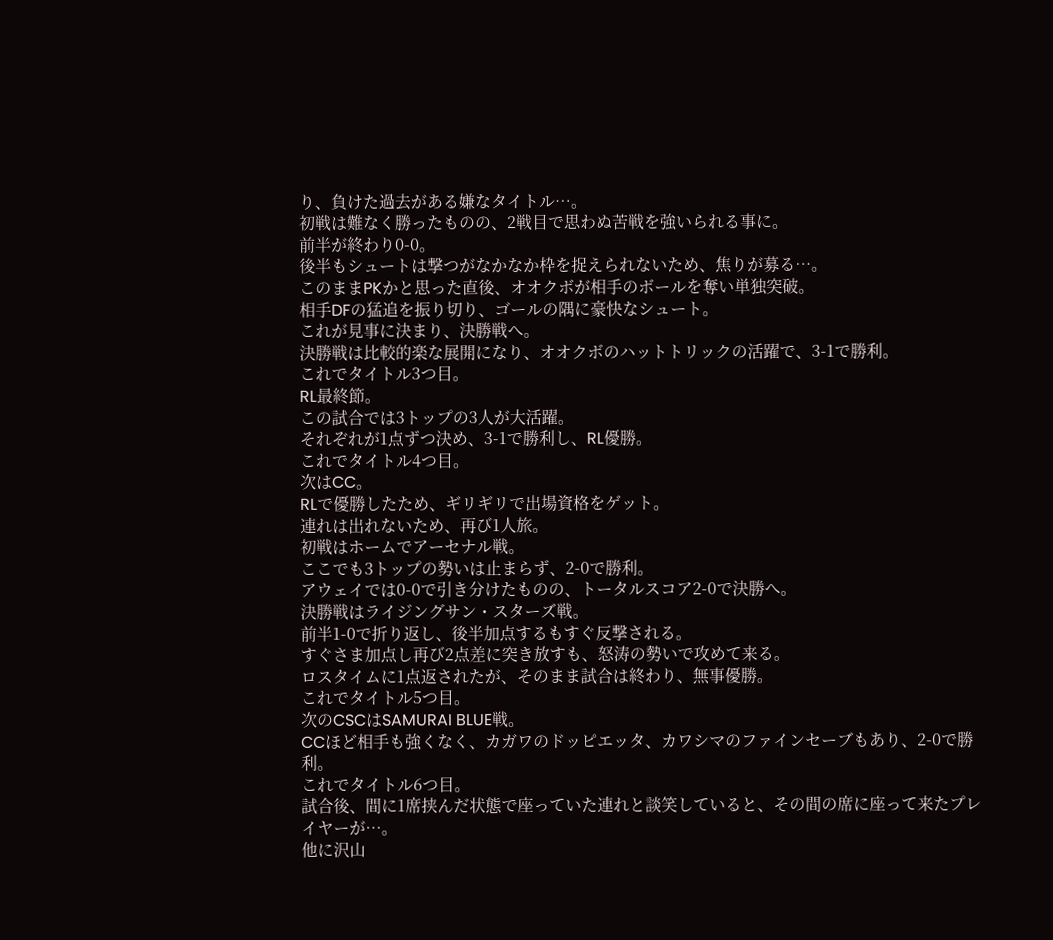り、負けた過去がある嫌なタイトル…。
初戦は難なく勝ったものの、2戦目で思わぬ苦戦を強いられる事に。
前半が終わり0-0。
後半もシュートは撃つがなかなか枠を捉えられないため、焦りが募る…。
このままPKかと思った直後、オオクボが相手のボールを奪い単独突破。
相手DFの猛追を振り切り、ゴールの隅に豪快なシュート。
これが見事に決まり、決勝戦へ。
決勝戦は比較的楽な展開になり、オオクボのハットトリックの活躍で、3-1で勝利。
これでタイトル3つ目。
RL最終節。
この試合では3トップの3人が大活躍。
それぞれが1点ずつ決め、3-1で勝利し、RL優勝。
これでタイトル4つ目。
次はCC。
RLで優勝したため、ギリギリで出場資格をゲット。
連れは出れないため、再び1人旅。
初戦はホームでアーセナル戦。
ここでも3トップの勢いは止まらず、2-0で勝利。
アウェイでは0-0で引き分けたものの、トータルスコア2-0で決勝へ。
決勝戦はライジングサン・スターズ戦。
前半1-0で折り返し、後半加点するもすぐ反撃される。
すぐさま加点し再び2点差に突き放すも、怒涛の勢いで攻めて来る。
ロスタイムに1点返されたが、そのまま試合は終わり、無事優勝。
これでタイトル5つ目。
次のCSCはSAMURAI BLUE戦。
CCほど相手も強くなく、カガワのドッピエッタ、カワシマのファインセーブもあり、2-0で勝利。
これでタイトル6つ目。
試合後、間に1席挟んだ状態で座っていた連れと談笑していると、その間の席に座って来たプレイヤーが…。
他に沢山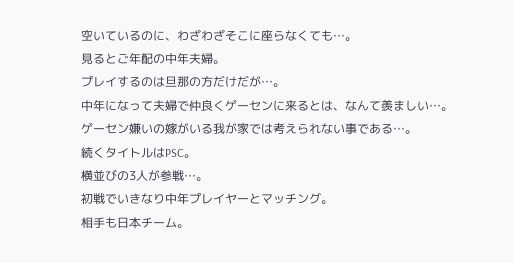空いているのに、わざわざそこに座らなくても…。
見るとご年配の中年夫婦。
プレイするのは旦那の方だけだが…。
中年になって夫婦で仲良くゲーセンに来るとは、なんて羨ましい…。
ゲーセン嫌いの嫁がいる我が家では考えられない事である…。
続くタイトルはPSC。
横並びの3人が参戦…。
初戦でいきなり中年プレイヤーとマッチング。
相手も日本チーム。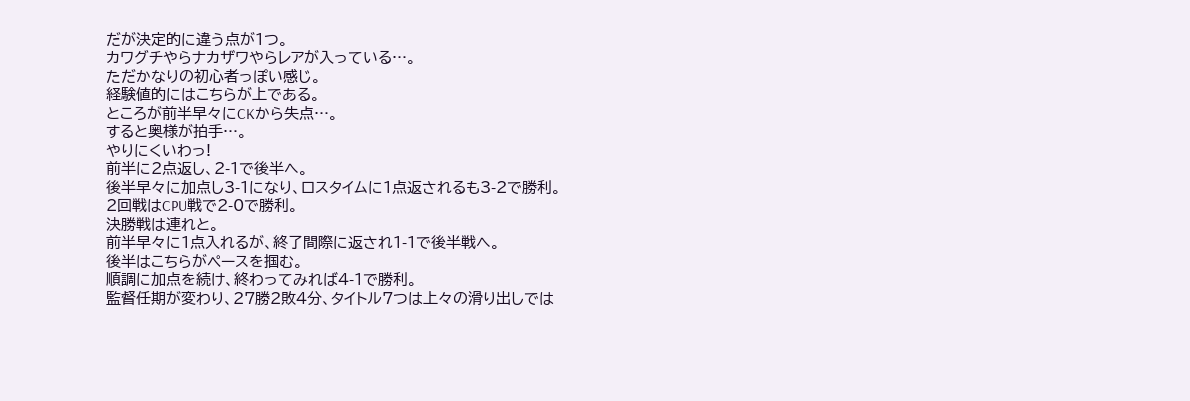だが決定的に違う点が1つ。
カワグチやらナカザワやらレアが入っている…。
ただかなりの初心者っぽい感じ。
経験値的にはこちらが上である。
ところが前半早々にCKから失点…。
すると奥様が拍手…。
やりにくいわっ!
前半に2点返し、2-1で後半へ。
後半早々に加点し3-1になり、ロスタイムに1点返されるも3-2で勝利。
2回戦はCPU戦で2-0で勝利。
決勝戦は連れと。
前半早々に1点入れるが、終了間際に返され1-1で後半戦へ。
後半はこちらがペースを掴む。
順調に加点を続け、終わってみれば4-1で勝利。
監督任期が変わり、27勝2敗4分、タイトル7つは上々の滑り出しでは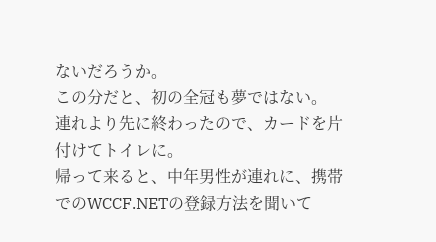ないだろうか。
この分だと、初の全冠も夢ではない。
連れより先に終わったので、カードを片付けてトイレに。
帰って来ると、中年男性が連れに、携帯でのWCCF.NETの登録方法を聞いて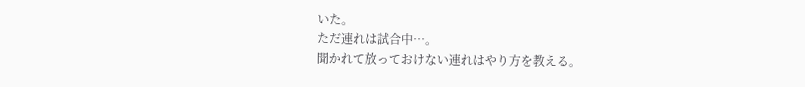いた。
ただ連れは試合中…。
聞かれて放っておけない連れはやり方を教える。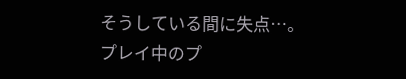そうしている間に失点…。
プレイ中のプ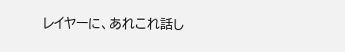レイヤーに、あれこれ話し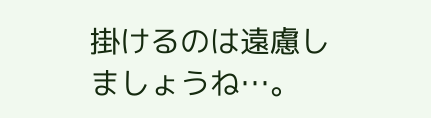掛けるのは遠慮しましょうね…。